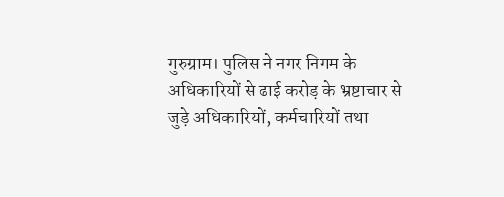गुरुग्राम। पुलिस ने नगर निगम के अधिकारियों से ढाई करोड़ के भ्रष्टाचार से जुड़े अधिकारियों, कर्मचारियों तथा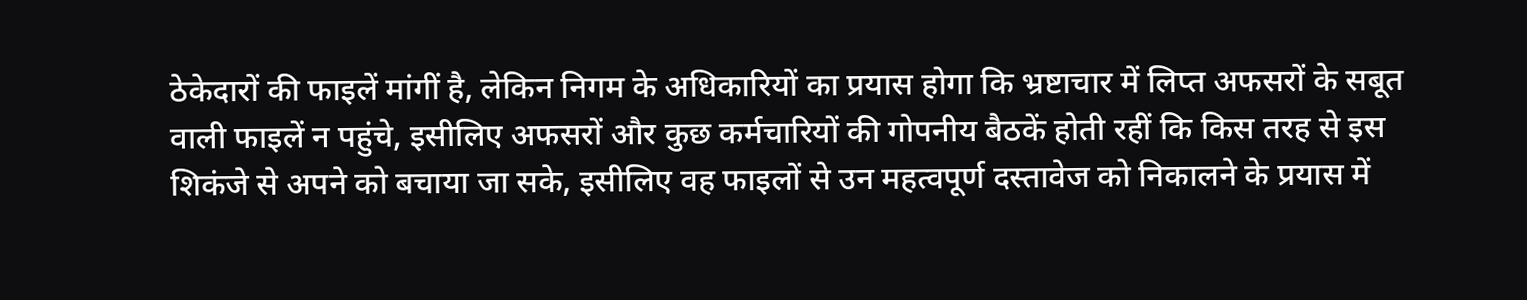ठेकेदारों की फाइलें मांगीं है, लेकिन निगम के अधिकारियों का प्रयास होगा कि भ्रष्टाचार में लिप्त अफसरों के सबूत वाली फाइलें न पहुंचे, इसीलिए अफसरों और कुछ कर्मचारियों की गोपनीय बैठकें होती रहीं कि किस तरह से इस शिकंजे से अपने को बचाया जा सके, इसीलिए वह फाइलों से उन महत्वपूर्ण दस्तावेज को निकालने के प्रयास में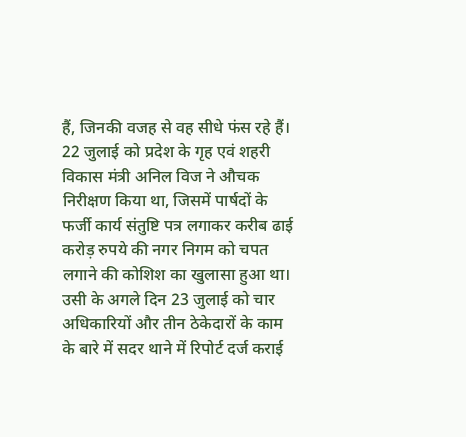हैं, जिनकी वजह से वह सीधे फंस रहे हैं।
22 जुलाई को प्रदेश के गृह एवं शहरी विकास मंत्री अनिल विज ने औचक निरीक्षण किया था, जिसमें पार्षदों के फर्जी कार्य संतुष्टि पत्र लगाकर करीब ढाई करोड़ रुपये की नगर निगम को चपत लगाने की कोशिश का खुलासा हुआ था। उसी के अगले दिन 23 जुलाई को चार अधिकारियों और तीन ठेकेदारों के काम के बारे में सदर थाने में रिपोर्ट दर्ज कराई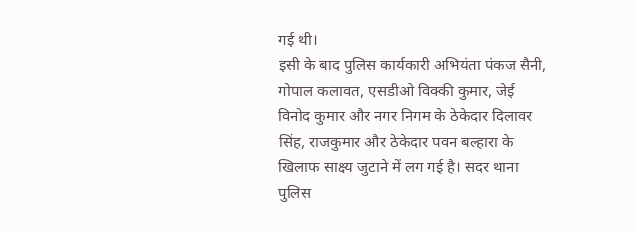गई थी।
इसी के बाद पुलिस कार्यकारी अभियंता पंकज सैनी, गोपाल कलावत, एसडीओ विक्की कुमार, जेई विनोद कुमार और नगर निगम के ठेकेदार दिलावर सिंह, राजकुमार और ठेकेदार पवन बल्हारा के खिलाफ साक्ष्य जुटाने में लग गई है। सदर थाना पुलिस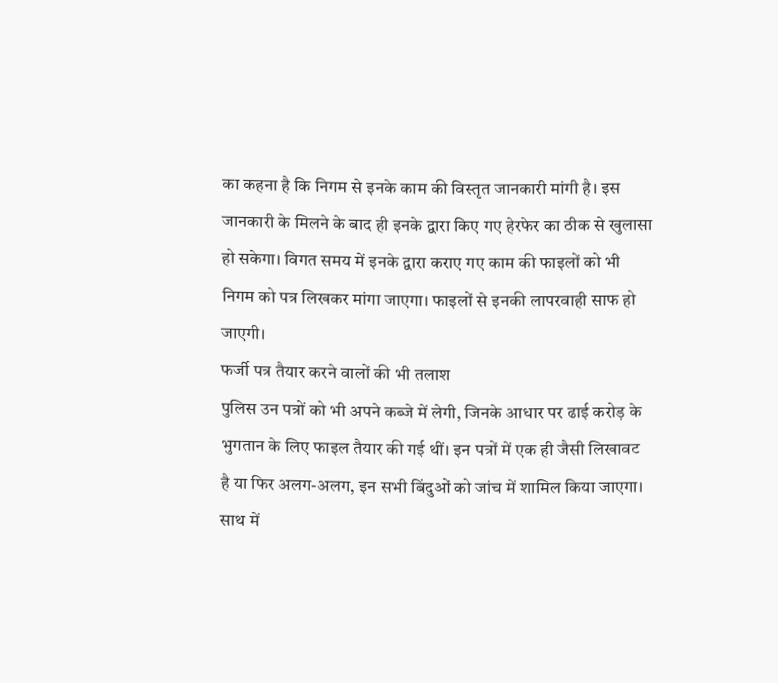का कहना है कि निगम से इनके काम की विस्तृत जानकारी मांगी है। इस जानकारी के मिलने के बाद ही इनके द्वारा किए गए हेरफेर का ठीक से खुलासा हो सकेगा। विगत समय में इनके द्वारा कराए गए काम की फाइलों को भी निगम को पत्र लिखकर मांगा जाएगा। फाइलों से इनकी लापरवाही साफ हो जाएगी।
फर्जी पत्र तैयार करने वालों की भी तलाश
पुलिस उन पत्रों को भी अपने कब्जे में लेगी, जिनके आधार पर ढाई करोड़ के भुगतान के लिए फाइल तैयार की गई थीं। इन पत्रों में एक ही जैसी लिखावट है या फिर अलग-अलग, इन सभी बिंदुओं को जांच में शामिल किया जाएगा। साथ में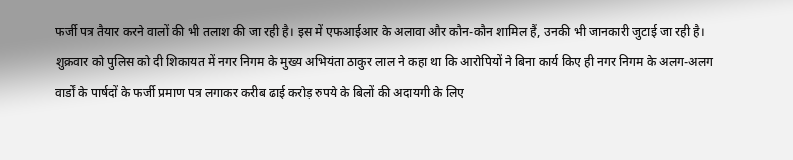फर्जी पत्र तैयार करने वालों की भी तलाश की जा रही है। इस में एफआईआर के अलावा और कौन-कौन शामिल हैं, उनकी भी जानकारी जुटाई जा रही है। शुक्रवार को पुलिस को दी शिकायत में नगर निगम के मुख्य अभियंता ठाकुर लाल ने कहा था कि आरोपियों ने बिना कार्य किए ही नगर निगम के अलग-अलग वार्डों के पार्षदों के फर्जी प्रमाण पत्र लगाकर करीब ढाई करोड़ रुपये के बिलों की अदायगी के लिए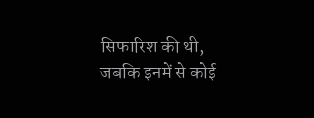सिफारिश की थी, जबकि इनमें से कोई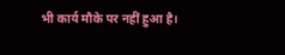भी कार्य मौके पर नहीं हुआ है।